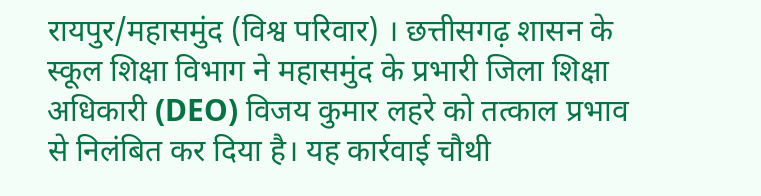रायपुर/महासमुंद (विश्व परिवार) । छत्तीसगढ़ शासन के स्कूल शिक्षा विभाग ने महासमुंद के प्रभारी जिला शिक्षा अधिकारी (DEO) विजय कुमार लहरे को तत्काल प्रभाव से निलंबित कर दिया है। यह कार्रवाई चौथी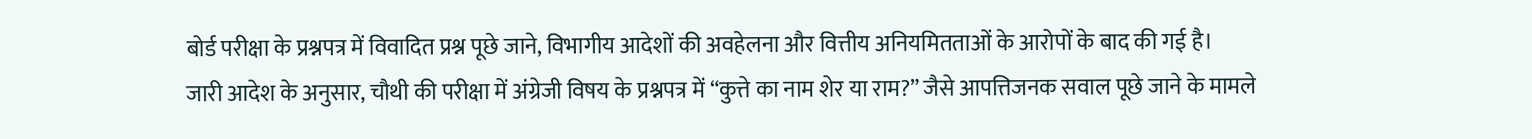बोर्ड परीक्षा के प्रश्नपत्र में विवादित प्रश्न पूछे जाने, विभागीय आदेशों की अवहेलना और वित्तीय अनियमितताओं के आरोपों के बाद की गई है।
जारी आदेश के अनुसार, चौथी की परीक्षा में अंग्रेजी विषय के प्रश्नपत्र में “कुत्ते का नाम शेर या राम?” जैसे आपत्तिजनक सवाल पूछे जाने के मामले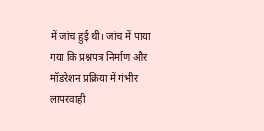में जांच हुई थी। जांच में पाया गया कि प्रश्नपत्र निर्माण और मॉडरेशन प्रक्रिया में गंभीर लापरवाही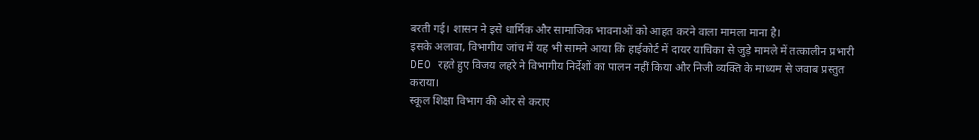बरती गई। शासन ने इसे धार्मिक और सामाजिक भावनाओं को आहत करने वाला मामला माना है।
इसके अलावा, विभागीय जांच में यह भी सामने आया कि हाईकोर्ट में दायर याचिका से जुड़े मामले में तत्कालीन प्रभारी DEO रहते हुए विजय लहरे ने विभागीय निर्देशों का पालन नहीं किया और निजी व्यक्ति के माध्यम से जवाब प्रस्तुत कराया।
स्कूल शिक्षा विभाग की ओर से कराए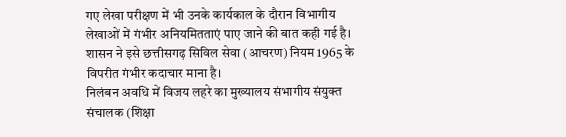गए लेखा परीक्षण में भी उनके कार्यकाल के दौरान विभागीय लेखाओं में गंभीर अनियमितताएं पाए जाने की बात कही गई है। शासन ने इसे छत्तीसगढ़ सिविल सेवा (आचरण) नियम 1965 के विपरीत गंभीर कदाचार माना है।
निलंबन अवधि में विजय लहरे का मुख्यालय संभागीय संयुक्त संचालक (शिक्षा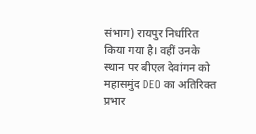संभाग) रायपुर निर्धारित किया गया है। वहीं उनके स्थान पर बीएल देवांगन को महासमुंद DEO का अतिरिक्त प्रभार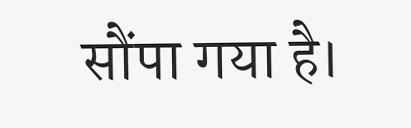सौंपा गया है।